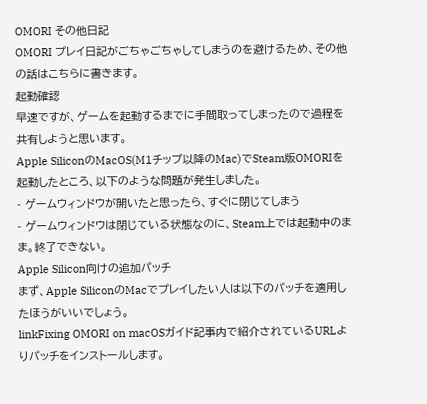OMORI その他日記
OMORI プレイ日記がごちゃごちゃしてしまうのを避けるため、その他の話はこちらに書きます。
起動確認
早速ですが、ゲームを起動するまでに手間取ってしまったので過程を共有しようと思います。
Apple SiliconのMacOS(M1チップ以降のMac)でSteam版OMORIを起動したところ、以下のような問題が発生しました。
- ゲームウィンドウが開いたと思ったら、すぐに閉じてしまう
- ゲームウィンドウは閉じている状態なのに、Steam上では起動中のまま。終了できない。
Apple Silicon向けの追加パッチ
まず、Apple SiliconのMacでプレイしたい人は以下のパッチを適用したほうがいいでしょう。
linkFixing OMORI on macOSガイド記事内で紹介されているURLよりパッチをインストールします。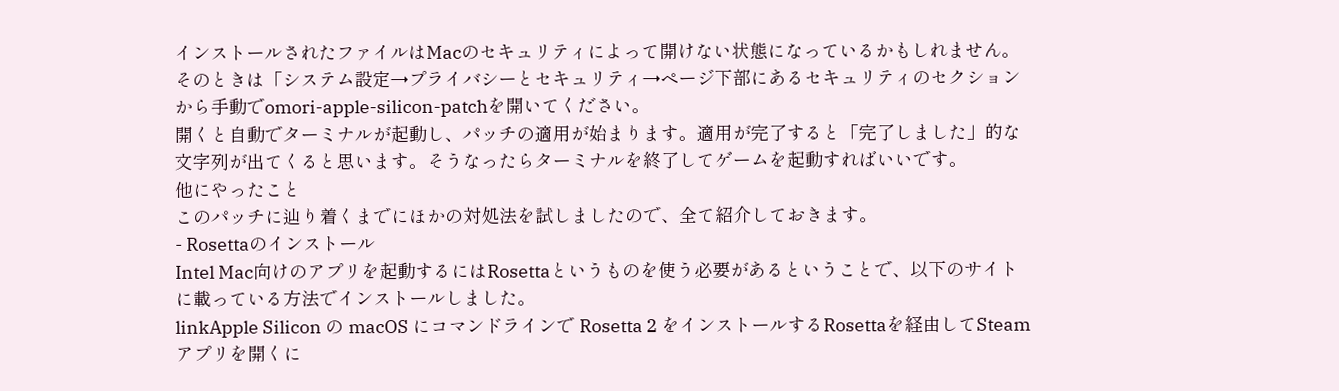インストールされたファイルはMacのセキュリティによって開けない状態になっているかもしれません。そのときは「システム設定→プライバシーとセキュリティ→ページ下部にあるセキュリティのセクションから手動でomori-apple-silicon-patchを開いてください。
開くと自動でターミナルが起動し、パッチの適用が始まります。適用が完了すると「完了しました」的な文字列が出てくると思います。そうなったらターミナルを終了してゲームを起動すればいいです。
他にやったこと
このパッチに辿り着くまでにほかの対処法を試しましたので、全て紹介しておきます。
- Rosettaのインストール
Intel Mac向けのアプリを起動するにはRosettaというものを使う必要があるということで、以下のサイトに載っている方法でインストールしました。
linkApple Silicon の macOS にコマンドラインで Rosetta 2 をインストールするRosettaを経由してSteamアプリを開くに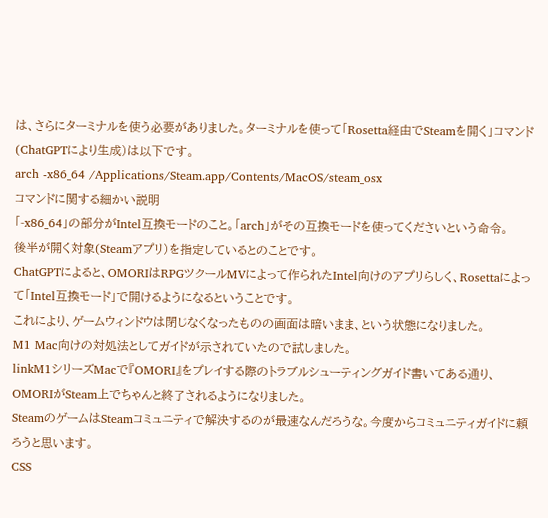は、さらにターミナルを使う必要がありました。ターミナルを使って「Rosetta経由でSteamを開く」コマンド(ChatGPTにより生成)は以下です。
arch -x86_64 /Applications/Steam.app/Contents/MacOS/steam_osx
コマンドに関する細かい説明
「-x86_64」の部分がIntel互換モードのこと。「arch」がその互換モードを使ってくださいという命令。
後半が開く対象(Steamアプリ)を指定しているとのことです。
ChatGPTによると、OMORIはRPGツクールMVによって作られたIntel向けのアプリらしく、Rosettaによって「Intel互換モード」で開けるようになるということです。
これにより、ゲームウィンドウは閉じなくなったものの画面は暗いまま、という状態になりました。
M1 Mac向けの対処法としてガイドが示されていたので試しました。
linkM1シリーズMacで『OMORI』をプレイする際のトラブルシューティングガイド書いてある通り、OMORIがSteam上でちゃんと終了されるようになりました。
SteamのゲームはSteamコミュニティで解決するのが最速なんだろうな。今度からコミュニティガイドに頼ろうと思います。
CSS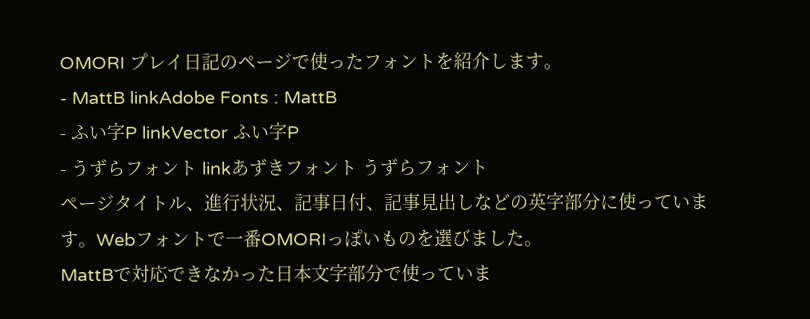OMORI プレイ日記のページで使ったフォントを紹介します。
- MattB linkAdobe Fonts : MattB
- ふい字P linkVector ふい字P
- うずらフォント linkあずきフォント うずらフォント
ページタイトル、進行状況、記事日付、記事見出しなどの英字部分に使っています。Webフォントで一番OMORIっぽいものを選びました。
MattBで対応できなかった日本文字部分で使っていま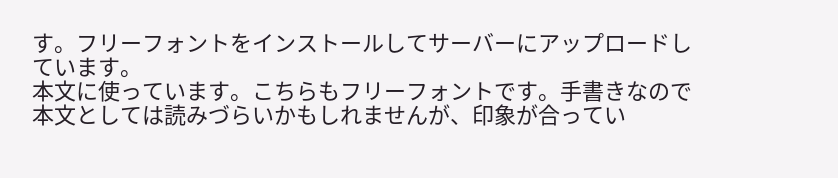す。フリーフォントをインストールしてサーバーにアップロードしています。
本文に使っています。こちらもフリーフォントです。手書きなので本文としては読みづらいかもしれませんが、印象が合ってい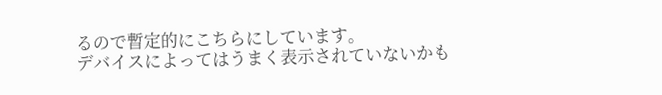るので暫定的にこちらにしています。
デバイスによってはうまく表示されていないかも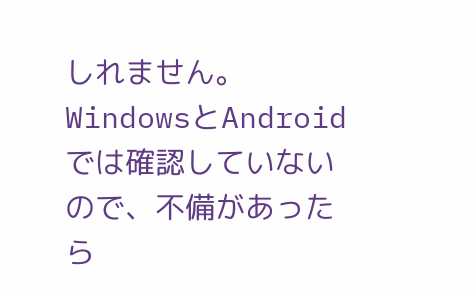しれません。WindowsとAndroidでは確認していないので、不備があったら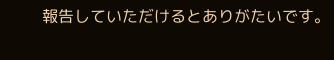報告していただけるとありがたいです。